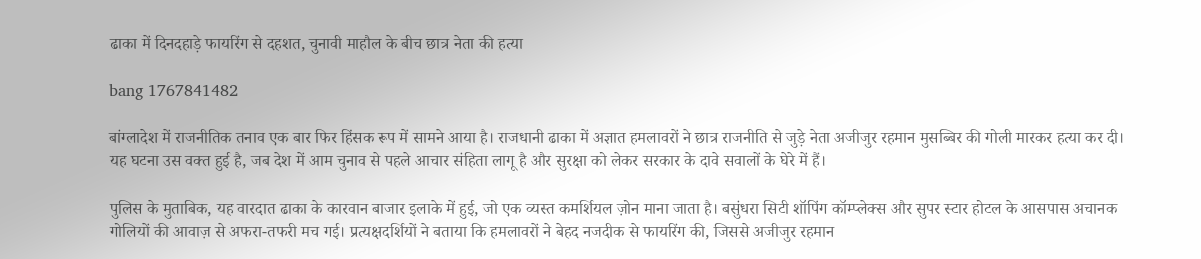ढाका में दिनदहाड़े फायरिंग से दहशत, चुनावी माहौल के बीच छात्र नेता की हत्या

bang 1767841482

बांग्लादेश में राजनीतिक तनाव एक बार फिर हिंसक रूप में सामने आया है। राजधानी ढाका में अज्ञात हमलावरों ने छात्र राजनीति से जुड़े नेता अजीजुर रहमान मुसब्बिर की गोली मारकर हत्या कर दी। यह घटना उस वक्त हुई है, जब देश में आम चुनाव से पहले आचार संहिता लागू है और सुरक्षा को लेकर सरकार के दावे सवालों के घेरे में हैं।

पुलिस के मुताबिक, यह वारदात ढाका के कारवान बाजार इलाके में हुई, जो एक व्यस्त कमर्शियल ज़ोन माना जाता है। बसुंधरा सिटी शॉपिंग कॉम्प्लेक्स और सुपर स्टार होटल के आसपास अचानक गोलियों की आवाज़ से अफरा-तफरी मच गई। प्रत्यक्षदर्शियों ने बताया कि हमलावरों ने बेहद नजदीक से फायरिंग की, जिससे अजीजुर रहमान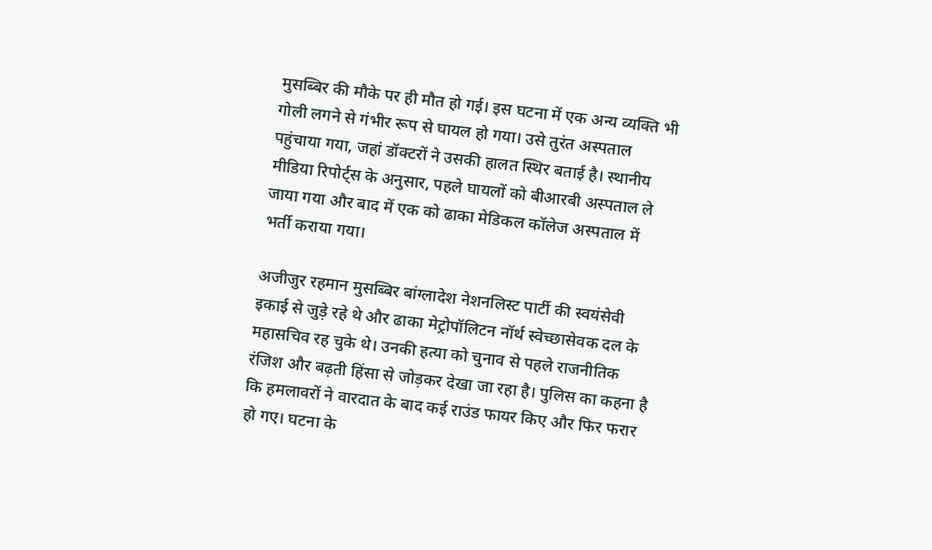मुसब्बिर की मौके पर ही मौत हो गई। इस घटना में एक अन्य व्यक्ति भी गोली लगने से गंभीर रूप से घायल हो गया। उसे तुरंत अस्पताल पहुंचाया गया, जहां डॉक्टरों ने उसकी हालत स्थिर बताई है। स्थानीय मीडिया रिपोर्ट्स के अनुसार, पहले घायलों को बीआरबी अस्पताल ले जाया गया और बाद में एक को ढाका मेडिकल कॉलेज अस्पताल में भर्ती कराया गया।

अजीजुर रहमान मुसब्बिर बांग्लादेश नेशनलिस्ट पार्टी की स्वयंसेवी इकाई से जुड़े रहे थे और ढाका मेट्रोपॉलिटन नॉर्थ स्वेच्छासेवक दल के महासचिव रह चुके थे। उनकी हत्या को चुनाव से पहले राजनीतिक रंजिश और बढ़ती हिंसा से जोड़कर देखा जा रहा है। पुलिस का कहना है कि हमलावरों ने वारदात के बाद कई राउंड फायर किए और फिर फरार हो गए। घटना के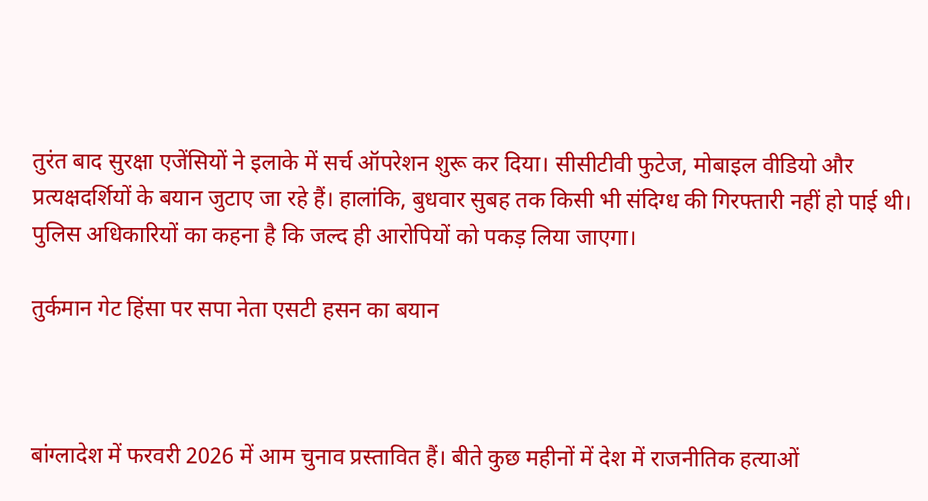तुरंत बाद सुरक्षा एजेंसियों ने इलाके में सर्च ऑपरेशन शुरू कर दिया। सीसीटीवी फुटेज, मोबाइल वीडियो और प्रत्यक्षदर्शियों के बयान जुटाए जा रहे हैं। हालांकि, बुधवार सुबह तक किसी भी संदिग्ध की गिरफ्तारी नहीं हो पाई थी। पुलिस अधिकारियों का कहना है कि जल्द ही आरोपियों को पकड़ लिया जाएगा।

तुर्कमान गेट हिंसा पर सपा नेता एसटी हसन का बयान



बांग्लादेश में फरवरी 2026 में आम चुनाव प्रस्तावित हैं। बीते कुछ महीनों में देश में राजनीतिक हत्याओं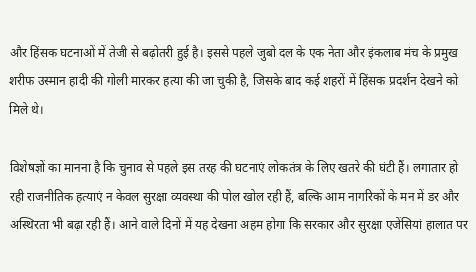और हिंसक घटनाओं में तेजी से बढ़ोतरी हुई है। इससे पहले जुबो दल के एक नेता और इंकलाब मंच के प्रमुख शरीफ उस्मान हादी की गोली मारकर हत्या की जा चुकी है, जिसके बाद कई शहरों में हिंसक प्रदर्शन देखने को मिले थे।

विशेषज्ञों का मानना है कि चुनाव से पहले इस तरह की घटनाएं लोकतंत्र के लिए खतरे की घंटी हैं। लगातार हो रही राजनीतिक हत्याएं न केवल सुरक्षा व्यवस्था की पोल खोल रही हैं, बल्कि आम नागरिकों के मन में डर और अस्थिरता भी बढ़ा रही हैं। आने वाले दिनों में यह देखना अहम होगा कि सरकार और सुरक्षा एजेंसियां हालात पर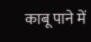काबू पाने में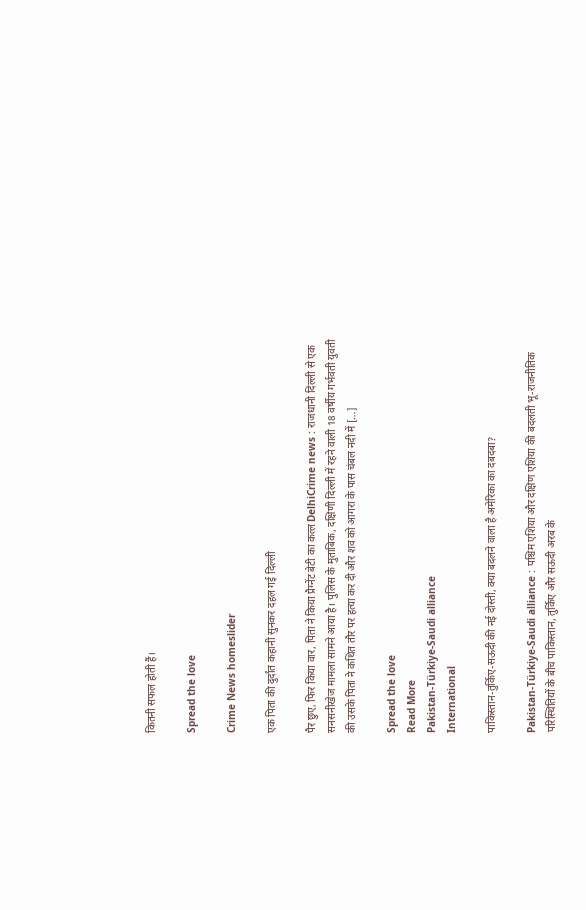कितनी सफल होती हैं।

Spread the love

Crime News homeslider

एक पिता की दुर्दांत कहानी सुनकर दहल गई दिल्ली

पैर छुए, फिर किया वार, पिता ने किया प्रैग्नेंट बेटी का कत्ल DelhiCrime news : राजधानी दिल्ली से एक सनसनीखेज मामला सामने आया है। पुलिस के मुताबिक, दक्षिणी दिल्ली में रहने वाली 18 वर्षीय गर्भवती युवती की उसके पिता ने कथित तौर पर हत्या कर दी और शव को आगरा के पास चंबल नदी में […]

Spread the love
Read More
Pakistan-Türkiye-Saudi alliance
International

पाकिस्तान-तुर्किए-सऊदी की नई दोस्ती, क्या बदलने वाला है अमेरिका का दबदबा?

Pakistan-Türkiye-Saudi alliance : पश्चिम एशिया और दक्षिण एशिया की बदलती भू-राजनीतिक परिस्थितियों के बीच पाकिस्तान, तुर्किए और सऊदी अरब के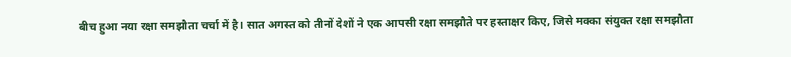बीच हुआ नया रक्षा समझौता चर्चा में है। सात अगस्त को तीनों देशों ने एक आपसी रक्षा समझौते पर हस्ताक्षर किए, जिसे मक्का संयुक्त रक्षा समझौता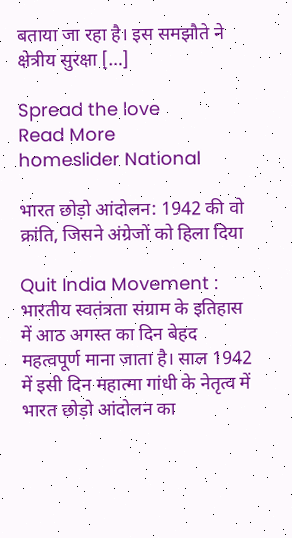बताया जा रहा है। इस समझौते ने क्षेत्रीय सुरक्षा […]

Spread the love
Read More
homeslider National

भारत छोड़ो आंदोलन: 1942 की वो क्रांति, जिसने अंग्रेजों को हिला दिया

Quit India Movement : भारतीय स्वतंत्रता संग्राम के इतिहास में आठ अगस्त का दिन बेहद महत्वपूर्ण माना जाता है। साल 1942 में इसी दिन महात्मा गांधी के नेतृत्व में भारत छोड़ो आंदोलन का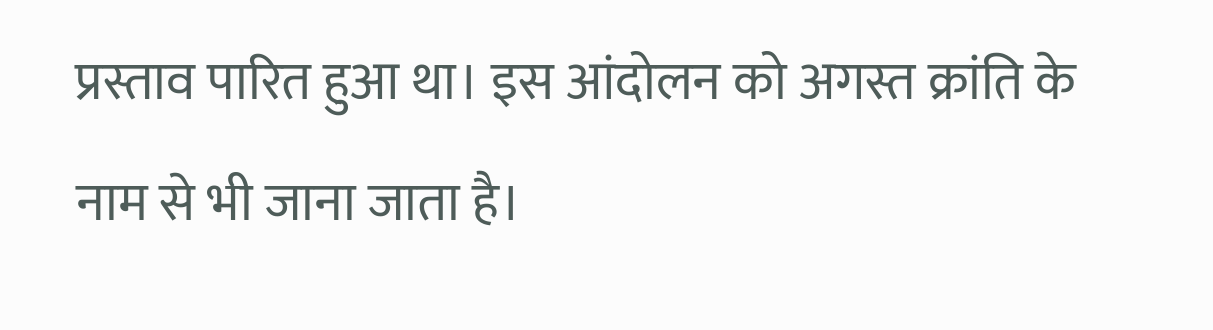प्रस्ताव पारित हुआ था। इस आंदोलन को अगस्त क्रांति के नाम से भी जाना जाता है।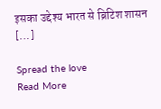इसका उद्देश्य भारत से ब्रिटिश शासन […]

Spread the love
Read More